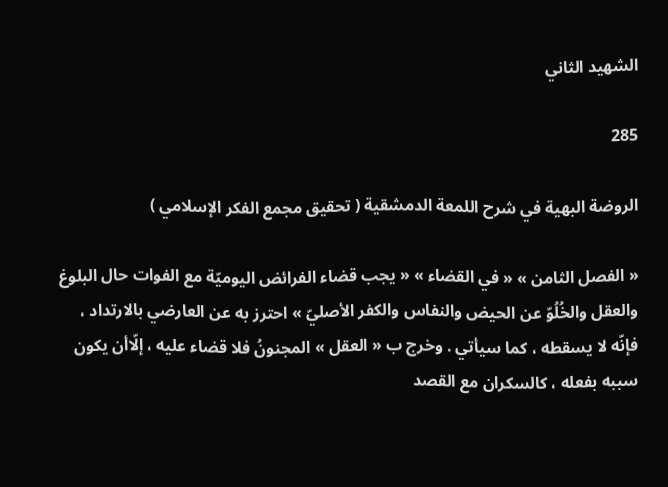الشهيد الثاني

285

الروضة البهية في شرح اللمعة الدمشقية ( تحقيق مجمع الفكر الإسلامي )

« الفصل الثامن » « في القضاء » « يجب قضاء الفرائض اليوميّة مع الفوات حال البلوغ والعقل والخُلُوّ عن الحيض والنفاس والكفر الأصليّ » احترز به عن العارضي بالارتداد ، فإنّه لا يسقطه ، كما سيأتي . وخرج ب « العقل » المجنونُ فلا قضاء عليه ، إلّاأن يكون سببه بفعله ، كالسكران مع القصد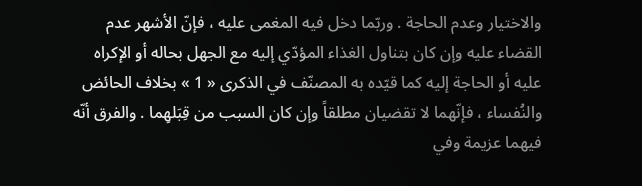والاختيار وعدم الحاجة . وربّما دخل فيه المغمى عليه ، فإنّ الأشهر عدم القضاء عليه وإن كان بتناول الغذاء المؤدّي إليه مع الجهل بحاله أو الإكراه عليه أو الحاجة إليه كما قيّده به المصنّف في الذكرى « 1 » بخلاف الحائض والنُفساء ، فإنّهما لا تقضيان مطلقاً وإن كان السبب من قِبَلهِما . والفرق أنّه فيهما عزيمة وفي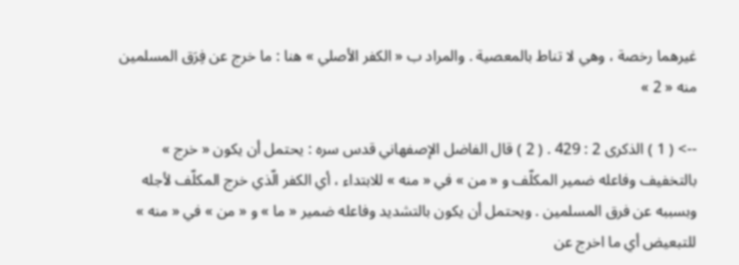غيرهما رخصة ، وهي لا تناط بالمعصية . والمراد ب « الكفر الأصلي » هنا : ما خرج عن فِرَق المسلمين منه « 2 »

--> ( 1 ) الذكرى 2 : 429 . ( 2 ) قال الفاضل الإصفهاني قدس سره : يحتمل أن يكون « خرج » بالتخفيف وفاعله ضمير المكلّف و « من » في « منه » للابتداء ، أي الكفر الّذي خرج المكلّف لأجله وبسببه عن فرق المسلمين . ويحتمل أن يكون بالتشديد وفاعله ضمير « ما » و « من » في « منه » للتبعيض أي ما اخرج عن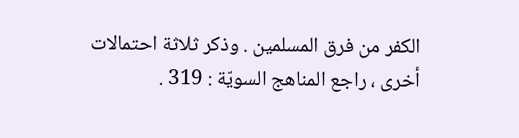الكفر من فرق المسلمين . وذكر ثلاثة احتمالات أخرى ، راجع المناهج السويّة : 319 .